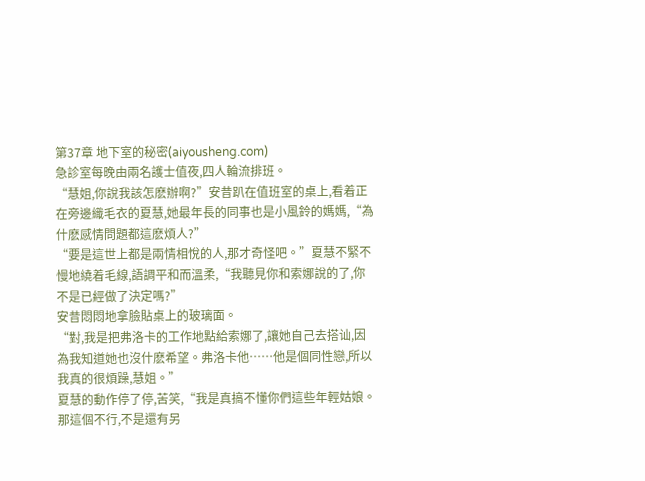第37章 地下室的秘密(aiyousheng.com)
急診室每晚由兩名護士值夜,四人輪流排班。
“慧姐,你說我該怎麽辦啊?”安昔趴在值班室的桌上,看着正在旁邊織毛衣的夏慧,她最年長的同事也是小風鈴的媽媽,“為什麽感情問題都這麽煩人?”
“要是這世上都是兩情相悅的人,那才奇怪吧。”夏慧不緊不慢地繞着毛線,語調平和而溫柔,“我聽見你和索娜說的了,你不是已經做了決定嗎?”
安昔悶悶地拿臉貼桌上的玻璃面。
“對,我是把弗洛卡的工作地點給索娜了,讓她自己去搭讪,因為我知道她也沒什麽希望。弗洛卡他……他是個同性戀,所以我真的很煩躁,慧姐。”
夏慧的動作停了停,苦笑,“我是真搞不懂你們這些年輕姑娘。那這個不行,不是還有另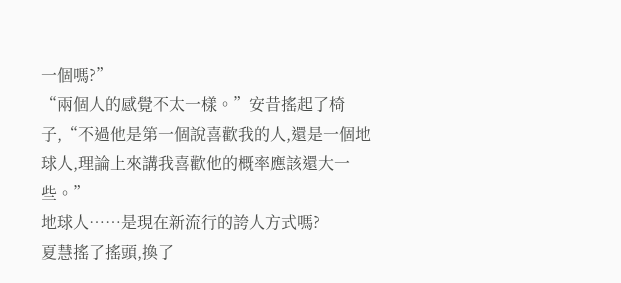一個嗎?”
“兩個人的感覺不太一樣。”安昔搖起了椅子,“不過他是第一個說喜歡我的人,還是一個地球人,理論上來講我喜歡他的概率應該還大一些。”
地球人……是現在新流行的誇人方式嗎?
夏慧搖了搖頭,換了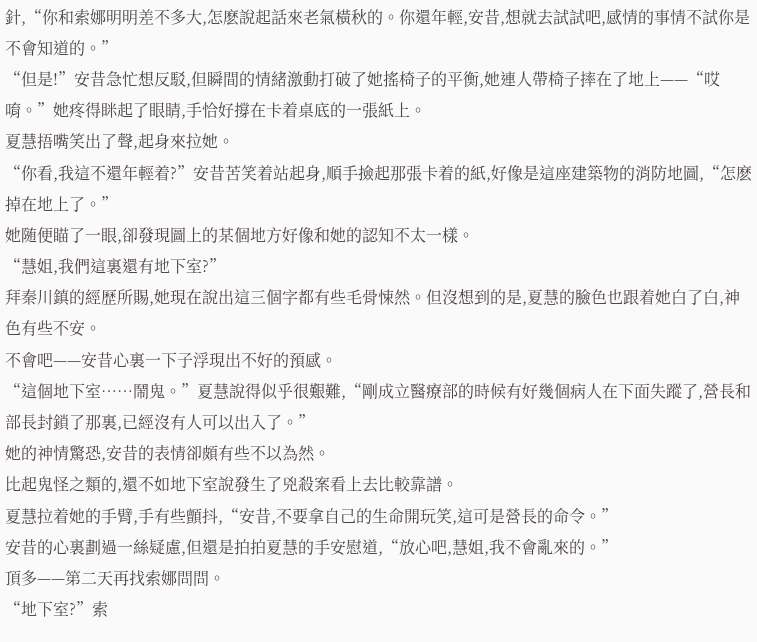針,“你和索娜明明差不多大,怎麽說起話來老氣橫秋的。你還年輕,安昔,想就去試試吧,感情的事情不試你是不會知道的。”
“但是!”安昔急忙想反駁,但瞬間的情緒激動打破了她搖椅子的平衡,她連人帶椅子摔在了地上——“哎唷。”她疼得眯起了眼睛,手恰好撐在卡着桌底的一張紙上。
夏慧捂嘴笑出了聲,起身來拉她。
“你看,我這不還年輕着?”安昔苦笑着站起身,順手撿起那張卡着的紙,好像是這座建築物的消防地圖,“怎麽掉在地上了。”
她随便瞄了一眼,卻發現圖上的某個地方好像和她的認知不太一樣。
“慧姐,我們這裏還有地下室?”
拜秦川鎮的經歷所賜,她現在說出這三個字都有些毛骨悚然。但沒想到的是,夏慧的臉色也跟着她白了白,神色有些不安。
不會吧——安昔心裏一下子浮現出不好的預感。
“這個地下室……鬧鬼。”夏慧說得似乎很艱難,“剛成立醫療部的時候有好幾個病人在下面失蹤了,營長和部長封鎖了那裏,已經沒有人可以出入了。”
她的神情驚恐,安昔的表情卻頗有些不以為然。
比起鬼怪之類的,還不如地下室說發生了兇殺案看上去比較靠譜。
夏慧拉着她的手臂,手有些顫抖,“安昔,不要拿自己的生命開玩笑,這可是營長的命令。”
安昔的心裏劃過一絲疑慮,但還是拍拍夏慧的手安慰道,“放心吧,慧姐,我不會亂來的。”
頂多——第二天再找索娜問問。
“地下室?”索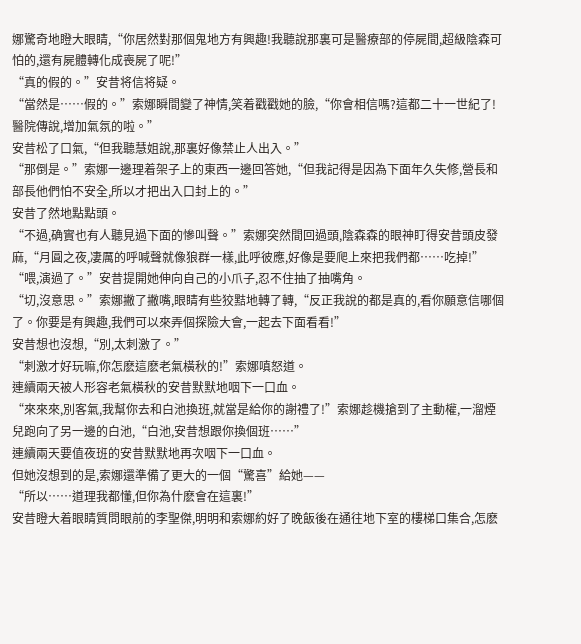娜驚奇地瞪大眼睛,“你居然對那個鬼地方有興趣!我聽說那裏可是醫療部的停屍間,超級陰森可怕的,還有屍體轉化成喪屍了呢!”
“真的假的。”安昔将信将疑。
“當然是……假的。”索娜瞬間變了神情,笑着戳戳她的臉,“你會相信嗎?這都二十一世紀了!醫院傳說,增加氣氛的啦。”
安昔松了口氣,“但我聽慧姐說,那裏好像禁止人出入。”
“那倒是。”索娜一邊理着架子上的東西一邊回答她,“但我記得是因為下面年久失修,營長和部長他們怕不安全,所以才把出入口封上的。”
安昔了然地點點頭。
“不過,确實也有人聽見過下面的慘叫聲。”索娜突然間回過頭,陰森森的眼神盯得安昔頭皮發麻,“月圓之夜,凄厲的呼喊聲就像狼群一樣,此呼彼應,好像是要爬上來把我們都……吃掉!”
“喂,演過了。”安昔提開她伸向自己的小爪子,忍不住抽了抽嘴角。
“切,沒意思。”索娜撇了撇嘴,眼睛有些狡黠地轉了轉,“反正我說的都是真的,看你願意信哪個了。你要是有興趣,我們可以來弄個探險大會,一起去下面看看!”
安昔想也沒想,“別,太刺激了。”
“刺激才好玩嘛,你怎麽這麽老氣橫秋的!”索娜嗔怒道。
連續兩天被人形容老氣橫秋的安昔默默地咽下一口血。
“來來來,別客氣,我幫你去和白池換班,就當是給你的謝禮了!”索娜趁機搶到了主動權,一溜煙兒跑向了另一邊的白池,“白池,安昔想跟你換個班……”
連續兩天要值夜班的安昔默默地再次咽下一口血。
但她沒想到的是,索娜還準備了更大的一個“驚喜”給她——
“所以……道理我都懂,但你為什麽會在這裏!”
安昔瞪大着眼睛質問眼前的李聖傑,明明和索娜約好了晚飯後在通往地下室的樓梯口集合,怎麽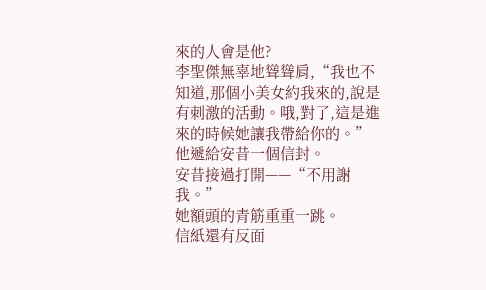來的人會是他?
李聖傑無辜地聳聳肩,“我也不知道,那個小美女約我來的,說是有刺激的活動。哦,對了,這是進來的時候她讓我帶給你的。”
他遞給安昔一個信封。
安昔接過打開——“不用謝我。”
她額頭的青筋重重一跳。
信紙還有反面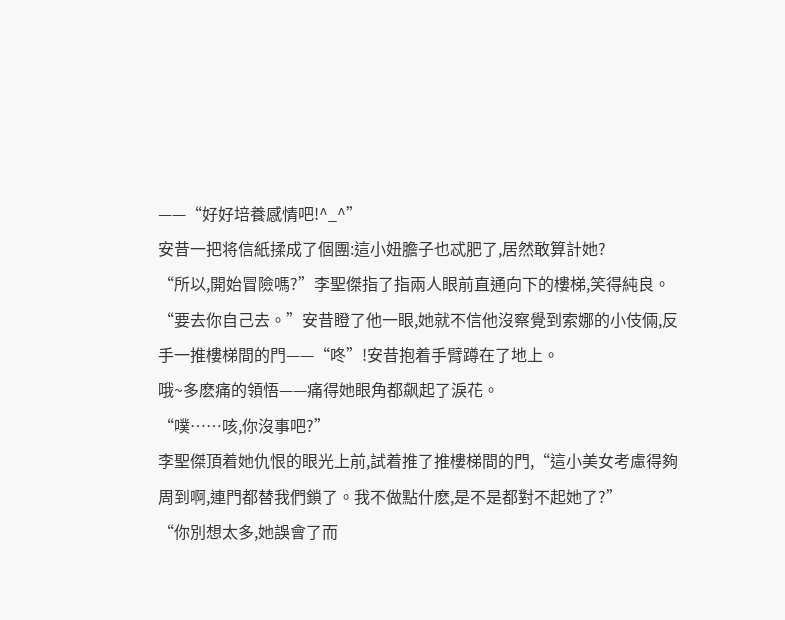——“好好培養感情吧!^_^”
安昔一把将信紙揉成了個團:這小妞膽子也忒肥了,居然敢算計她?
“所以,開始冒險嗎?”李聖傑指了指兩人眼前直通向下的樓梯,笑得純良。
“要去你自己去。”安昔瞪了他一眼,她就不信他沒察覺到索娜的小伎倆,反手一推樓梯間的門——“咚”!安昔抱着手臂蹲在了地上。
哦~多麽痛的領悟——痛得她眼角都飙起了淚花。
“噗……咳,你沒事吧?”
李聖傑頂着她仇恨的眼光上前,試着推了推樓梯間的門,“這小美女考慮得夠周到啊,連門都替我們鎖了。我不做點什麽,是不是都對不起她了?”
“你別想太多,她誤會了而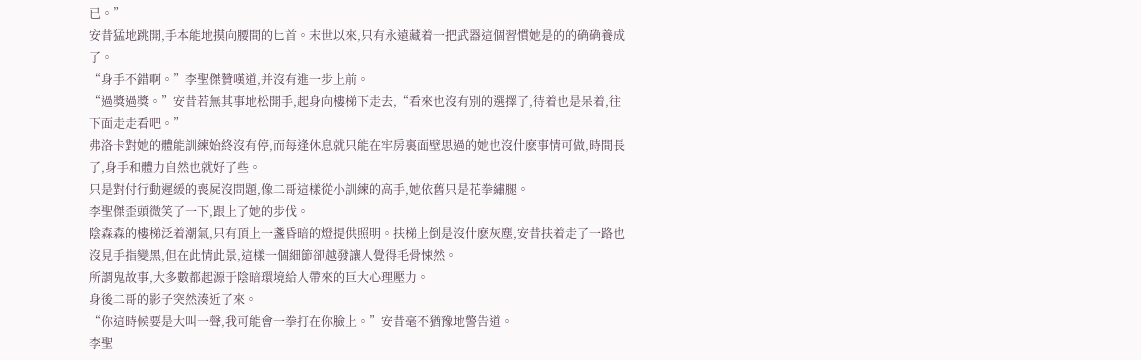已。”
安昔猛地跳開,手本能地摸向腰間的匕首。末世以來,只有永遠藏着一把武器這個習慣她是的的确确養成了。
“身手不錯啊。”李聖傑贊嘆道,并沒有進一步上前。
“過獎過獎。”安昔若無其事地松開手,起身向樓梯下走去,“看來也沒有別的選擇了,待着也是呆着,往下面走走看吧。”
弗洛卡對她的體能訓練始終沒有停,而每逢休息就只能在牢房裏面壁思過的她也沒什麽事情可做,時間長了,身手和體力自然也就好了些。
只是對付行動遲緩的喪屍沒問題,像二哥這樣從小訓練的高手,她依舊只是花拳繡腿。
李聖傑歪頭微笑了一下,跟上了她的步伐。
陰森森的樓梯泛着潮氣,只有頂上一盞昏暗的燈提供照明。扶梯上倒是沒什麽灰塵,安昔扶着走了一路也沒見手指變黑,但在此情此景,這樣一個細節卻越發讓人覺得毛骨悚然。
所謂鬼故事,大多數都起源于陰暗環境給人帶來的巨大心理壓力。
身後二哥的影子突然湊近了來。
“你這時候要是大叫一聲,我可能會一拳打在你臉上。”安昔毫不猶豫地警告道。
李聖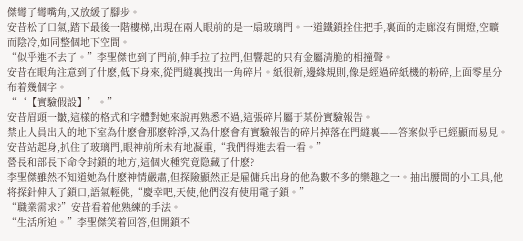傑彎了彎嘴角,又放緩了腳步。
安昔松了口氣,踏下最後一階樓梯,出現在兩人眼前的是一扇玻璃門。一道鐵鎖拴住把手,裏面的走廊沒有開燈,空曠而陰冷,如同整個地下空間。
“似乎進不去了。”李聖傑也到了門前,伸手拉了拉門,但響起的只有金屬清脆的相撞聲。
安昔在眼角注意到了什麽,低下身來,從門縫裏拽出一角碎片。紙很新,邊緣規則,像是經過碎紙機的粉碎,上面零星分布着幾個字。
“‘【實驗假設】’。”
安昔眉頭一皺,這樣的格式和字體對她來說再熟悉不過,這張碎片屬于某份實驗報告。
禁止人員出入的地下室為什麽會那麽幹淨,又為什麽會有實驗報告的碎片掉落在門縫裏——答案似乎已經顯而易見。安昔站起身,扒住了玻璃門,眼神前所未有地凝重,“我們得進去看一看。”
營長和部長下命令封鎖的地方,這個火種究竟隐藏了什麽?
李聖傑雖然不知道她為什麽神情嚴肅,但探險顯然正是雇傭兵出身的他為數不多的樂趣之一。抽出腰間的小工具,他将探針伸入了鎖口,語氣輕佻,“慶幸吧,天使,他們沒有使用電子鎖。”
“職業需求?”安昔看着他熟練的手法。
“生活所迫。”李聖傑笑着回答,但開鎖不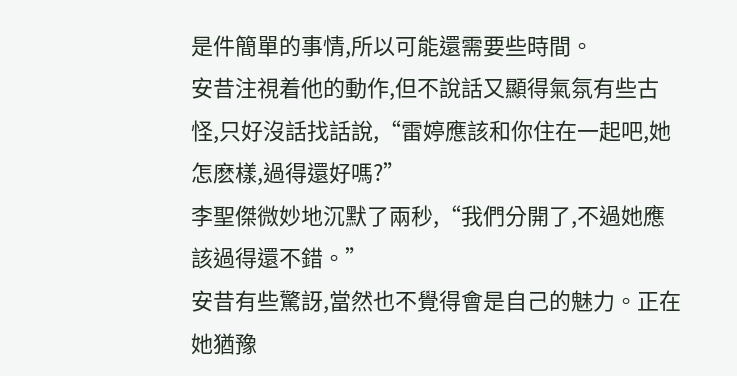是件簡單的事情,所以可能還需要些時間。
安昔注視着他的動作,但不說話又顯得氣氛有些古怪,只好沒話找話說,“雷婷應該和你住在一起吧,她怎麽樣,過得還好嗎?”
李聖傑微妙地沉默了兩秒,“我們分開了,不過她應該過得還不錯。”
安昔有些驚訝,當然也不覺得會是自己的魅力。正在她猶豫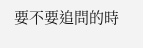要不要追問的時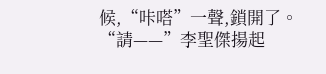候,“咔嗒”一聲,鎖開了。
“請——”李聖傑揚起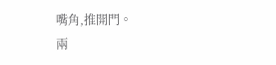嘴角,推開門。
兩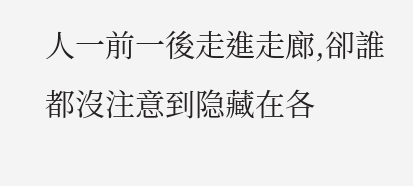人一前一後走進走廊,卻誰都沒注意到隐藏在各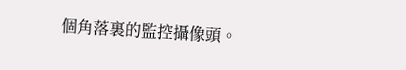個角落裏的監控攝像頭。